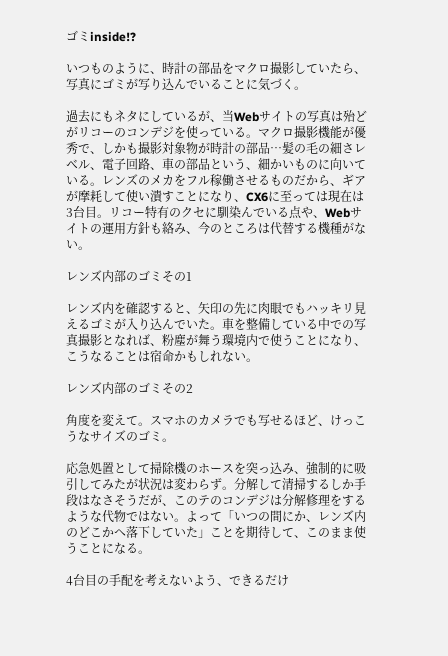ゴミinside!?

いつものように、時計の部品をマクロ撮影していたら、写真にゴミが写り込んでいることに気づく。

過去にもネタにしているが、当Webサイトの写真は殆どがリコーのコンデジを使っている。マクロ撮影機能が優秀で、しかも撮影対象物が時計の部品…髪の毛の細さレベル、電子回路、車の部品という、細かいものに向いている。レンズのメカをフル稼働させるものだから、ギアが摩耗して使い潰すことになり、CX6に至っては現在は3台目。リコー特有のクセに馴染んでいる点や、Webサイトの運用方針も絡み、今のところは代替する機種がない。

レンズ内部のゴミその1

レンズ内を確認すると、矢印の先に肉眼でもハッキリ見えるゴミが入り込んでいた。車を整備している中での写真撮影となれば、粉塵が舞う環境内で使うことになり、こうなることは宿命かもしれない。

レンズ内部のゴミその2

角度を変えて。スマホのカメラでも写せるほど、けっこうなサイズのゴミ。

応急処置として掃除機のホースを突っ込み、強制的に吸引してみたが状況は変わらず。分解して清掃するしか手段はなさそうだが、このテのコンデジは分解修理をするような代物ではない。よって「いつの間にか、レンズ内のどこかへ落下していた」ことを期待して、このまま使うことになる。

4台目の手配を考えないよう、できるだけ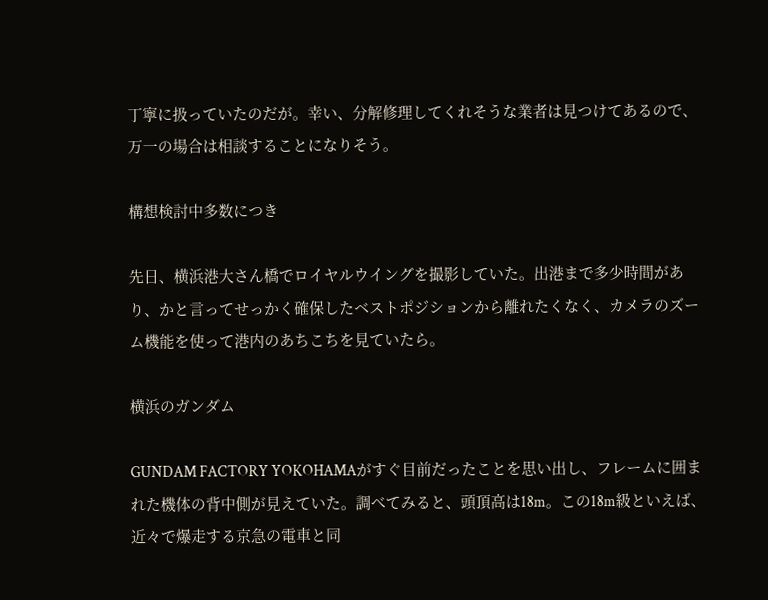丁寧に扱っていたのだが。幸い、分解修理してくれそうな業者は見つけてあるので、万一の場合は相談することになりそう。

構想検討中多数につき

先日、横浜港大さん橋でロイヤルウイングを撮影していた。出港まで多少時間があり、かと言ってせっかく確保したベストポジションから離れたくなく、カメラのズーム機能を使って港内のあちこちを見ていたら。

横浜のガンダム

GUNDAM FACTORY YOKOHAMAがすぐ目前だったことを思い出し、フレームに囲まれた機体の背中側が見えていた。調べてみると、頭頂高は18m。この18m級といえば、近々で爆走する京急の電車と同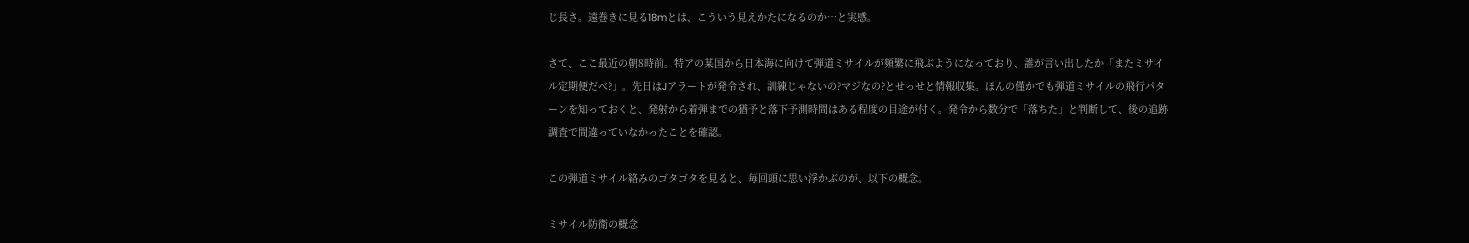じ長さ。遠巻きに見る18mとは、こういう見えかたになるのか…と実感。

さて、ここ最近の朝8時前。特アの某国から日本海に向けて弾道ミサイルが頻繁に飛ぶようになっており、誰が言い出したか「またミサイル定期便だべ?」。先日はJアラートが発令され、訓練じゃないの?マジなの?とせっせと情報収集。ほんの僅かでも弾道ミサイルの飛行パターンを知っておくと、発射から着弾までの猶予と落下予測時間はある程度の目途が付く。発令から数分で「落ちた」と判断して、後の追跡調査で間違っていなかったことを確認。

この弾道ミサイル絡みのゴタゴタを見ると、毎回頭に思い浮かぶのが、以下の概念。

ミサイル防衛の概念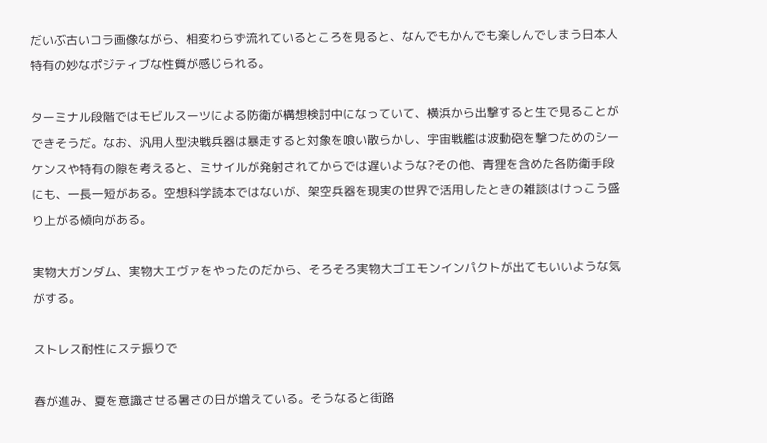だいぶ古いコラ画像ながら、相変わらず流れているところを見ると、なんでもかんでも楽しんでしまう日本人特有の妙なポジティブな性質が感じられる。

ターミナル段階ではモビルスーツによる防衛が構想検討中になっていて、横浜から出撃すると生で見ることができそうだ。なお、汎用人型決戦兵器は暴走すると対象を喰い散らかし、宇宙戦艦は波動砲を撃つためのシーケンスや特有の隙を考えると、ミサイルが発射されてからでは遅いような?その他、青狸を含めた各防衛手段にも、一長一短がある。空想科学読本ではないが、架空兵器を現実の世界で活用したときの雑談はけっこう盛り上がる傾向がある。

実物大ガンダム、実物大エヴァをやったのだから、そろそろ実物大ゴエモンインパクトが出てもいいような気がする。

ストレス耐性にステ振りで

春が進み、夏を意識させる暑さの日が増えている。そうなると街路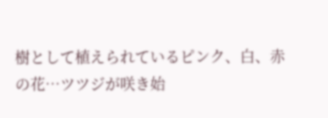樹として植えられているピンク、白、赤の花…ツツジが咲き始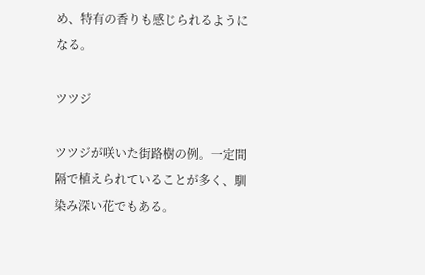め、特有の香りも感じられるようになる。

ツツジ

ツツジが咲いた街路樹の例。一定間隔で植えられていることが多く、馴染み深い花でもある。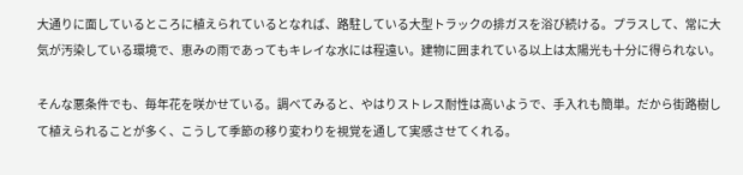大通りに面しているところに植えられているとなれば、路駐している大型トラックの排ガスを浴び続ける。プラスして、常に大気が汚染している環境で、恵みの雨であってもキレイな水には程遠い。建物に囲まれている以上は太陽光も十分に得られない。

そんな悪条件でも、毎年花を咲かせている。調べてみると、やはりストレス耐性は高いようで、手入れも簡単。だから街路樹して植えられることが多く、こうして季節の移り変わりを視覚を通して実感させてくれる。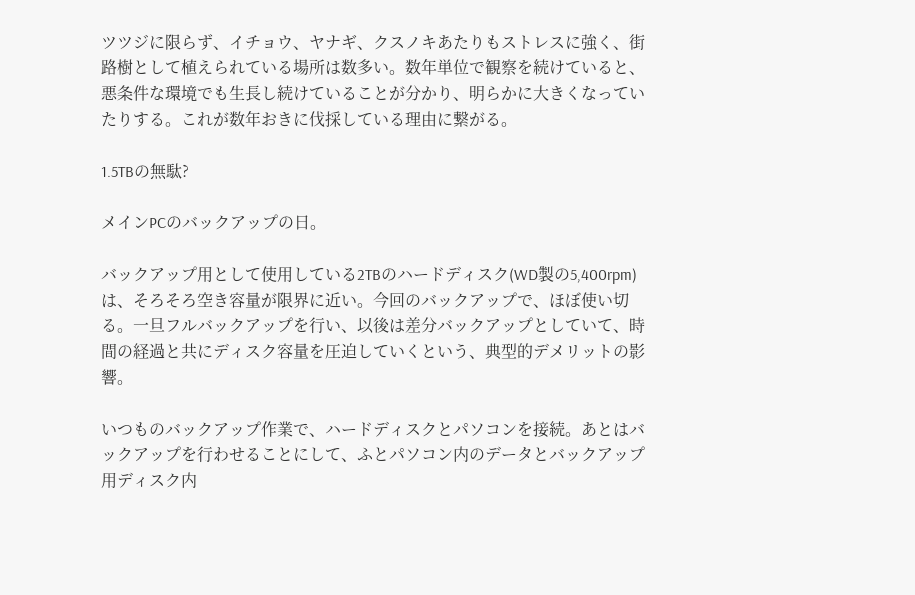ツツジに限らず、イチョウ、ヤナギ、クスノキあたりもストレスに強く、街路樹として植えられている場所は数多い。数年単位で観察を続けていると、悪条件な環境でも生長し続けていることが分かり、明らかに大きくなっていたりする。これが数年おきに伐採している理由に繋がる。

1.5TBの無駄?

メインPCのバックアップの日。

バックアップ用として使用している2TBのハードディスク(WD製の5,400rpm)は、そろそろ空き容量が限界に近い。今回のバックアップで、ほぼ使い切る。一旦フルバックアップを行い、以後は差分バックアップとしていて、時間の経過と共にディスク容量を圧迫していくという、典型的デメリットの影響。

いつものバックアップ作業で、ハードディスクとパソコンを接続。あとはバックアップを行わせることにして、ふとパソコン内のデータとバックアップ用ディスク内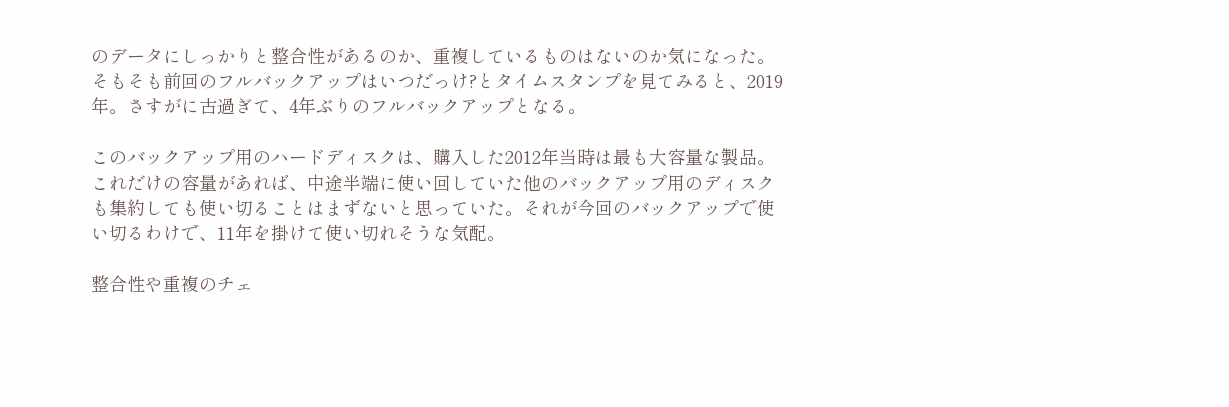のデータにしっかりと整合性があるのか、重複しているものはないのか気になった。そもそも前回のフルバックアップはいつだっけ?とタイムスタンプを見てみると、2019年。さすがに古過ぎて、4年ぶりのフルバックアップとなる。

このバックアップ用のハードディスクは、購入した2012年当時は最も大容量な製品。これだけの容量があれば、中途半端に使い回していた他のバックアップ用のディスクも集約しても使い切ることはまずないと思っていた。それが今回のバックアップで使い切るわけで、11年を掛けて使い切れそうな気配。

整合性や重複のチェ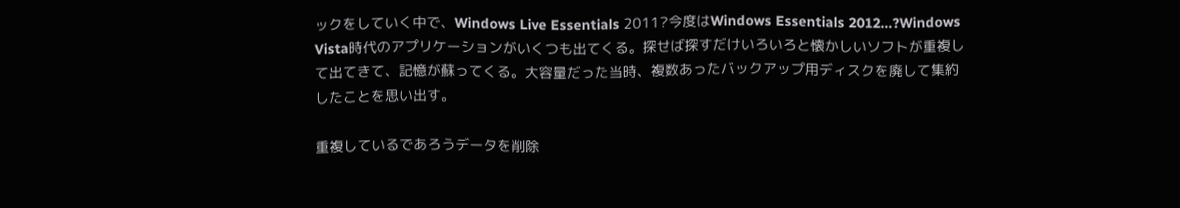ックをしていく中で、Windows Live Essentials 2011?今度はWindows Essentials 2012…?Windows Vista時代のアプリケーションがいくつも出てくる。探せば探すだけいろいろと懐かしいソフトが重複して出てきて、記憶が蘇ってくる。大容量だった当時、複数あったバックアップ用ディスクを廃して集約したことを思い出す。

重複しているであろうデータを削除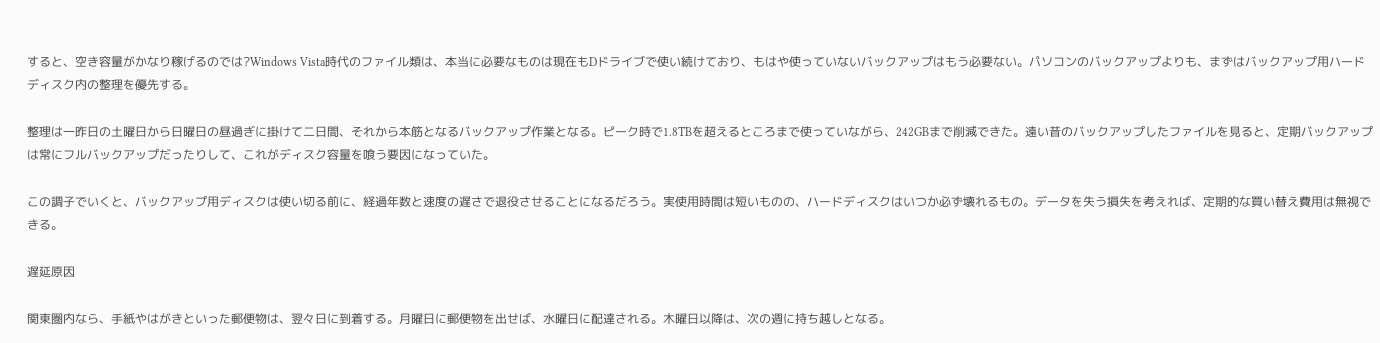すると、空き容量がかなり稼げるのでは?Windows Vista時代のファイル類は、本当に必要なものは現在もDドライブで使い続けており、もはや使っていないバックアップはもう必要ない。パソコンのバックアップよりも、まずはバックアップ用ハードディスク内の整理を優先する。

整理は一昨日の土曜日から日曜日の昼過ぎに掛けて二日間、それから本筋となるバックアップ作業となる。ピーク時で1.8TBを超えるところまで使っていながら、242GBまで削減できた。遠い昔のバックアップしたファイルを見ると、定期バックアップは常にフルバックアップだったりして、これがディスク容量を喰う要因になっていた。

この調子でいくと、バックアップ用ディスクは使い切る前に、経過年数と速度の遅さで退役させることになるだろう。実使用時間は短いものの、ハードディスクはいつか必ず壊れるもの。データを失う損失を考えれば、定期的な買い替え費用は無視できる。

遅延原因

関東圏内なら、手紙やはがきといった郵便物は、翌々日に到着する。月曜日に郵便物を出せば、水曜日に配達される。木曜日以降は、次の週に持ち越しとなる。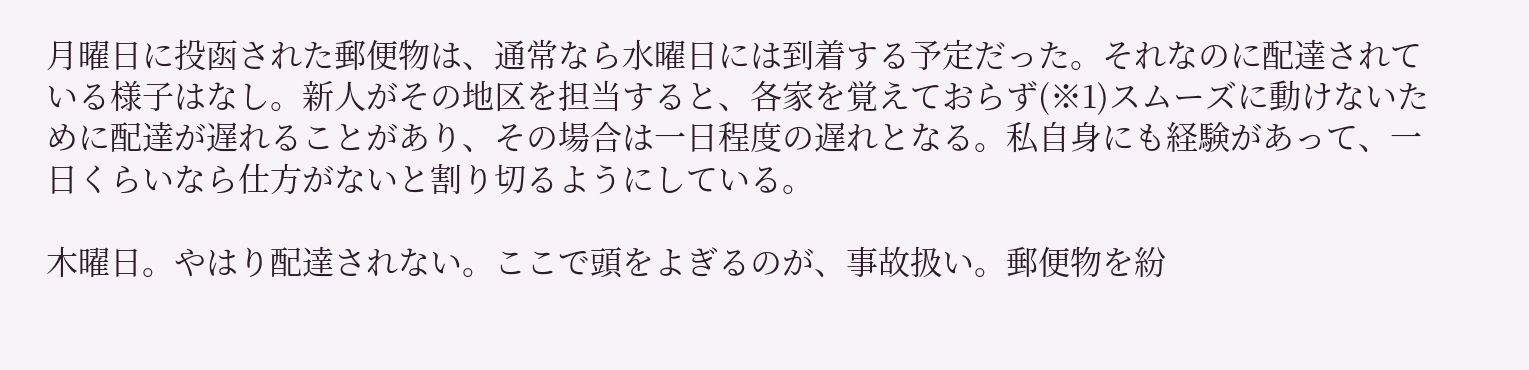月曜日に投函された郵便物は、通常なら水曜日には到着する予定だった。それなのに配達されている様子はなし。新人がその地区を担当すると、各家を覚えておらず(※1)スムーズに動けないために配達が遅れることがあり、その場合は一日程度の遅れとなる。私自身にも経験があって、一日くらいなら仕方がないと割り切るようにしている。

木曜日。やはり配達されない。ここで頭をよぎるのが、事故扱い。郵便物を紛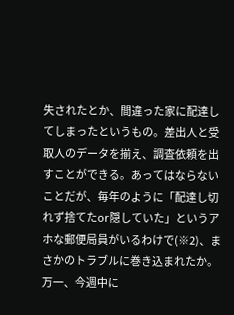失されたとか、間違った家に配達してしまったというもの。差出人と受取人のデータを揃え、調査依頼を出すことができる。あってはならないことだが、毎年のように「配達し切れず捨てたor隠していた」というアホな郵便局員がいるわけで(※2)、まさかのトラブルに巻き込まれたか。万一、今週中に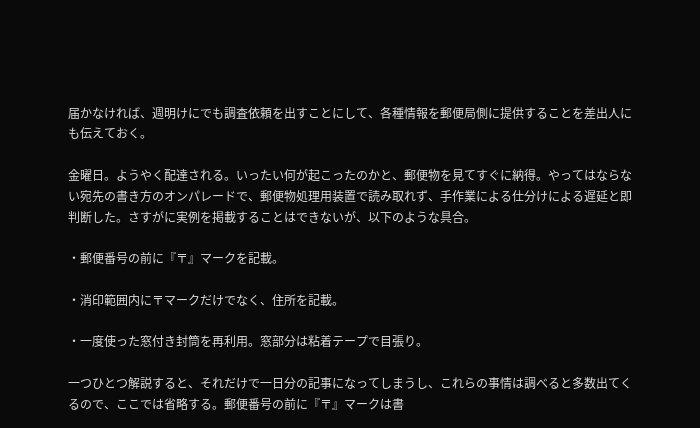届かなければ、週明けにでも調査依頼を出すことにして、各種情報を郵便局側に提供することを差出人にも伝えておく。

金曜日。ようやく配達される。いったい何が起こったのかと、郵便物を見てすぐに納得。やってはならない宛先の書き方のオンパレードで、郵便物処理用装置で読み取れず、手作業による仕分けによる遅延と即判断した。さすがに実例を掲載することはできないが、以下のような具合。

・郵便番号の前に『〒』マークを記載。

・消印範囲内に〒マークだけでなく、住所を記載。

・一度使った窓付き封筒を再利用。窓部分は粘着テープで目張り。

一つひとつ解説すると、それだけで一日分の記事になってしまうし、これらの事情は調べると多数出てくるので、ここでは省略する。郵便番号の前に『〒』マークは書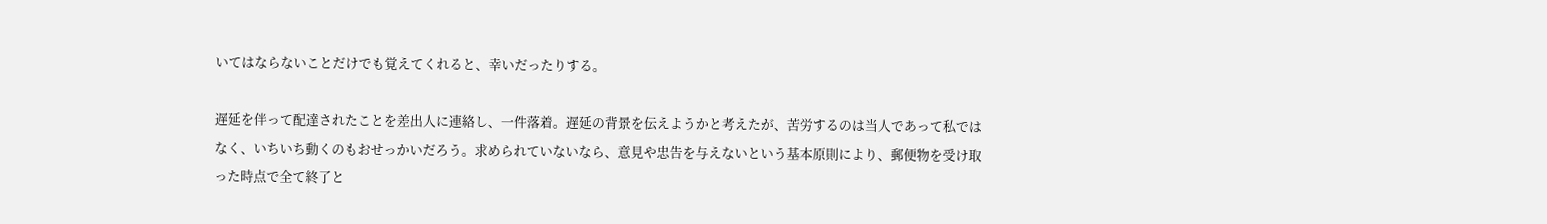いてはならないことだけでも覚えてくれると、幸いだったりする。

遅延を伴って配達されたことを差出人に連絡し、一件落着。遅延の背景を伝えようかと考えたが、苦労するのは当人であって私ではなく、いちいち動くのもおせっかいだろう。求められていないなら、意見や忠告を与えないという基本原則により、郵便物を受け取った時点で全て終了と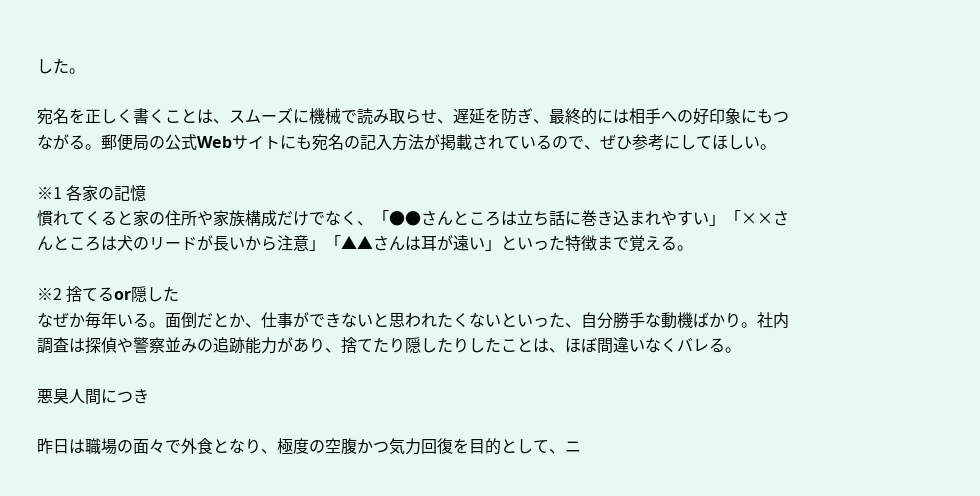した。

宛名を正しく書くことは、スムーズに機械で読み取らせ、遅延を防ぎ、最終的には相手への好印象にもつながる。郵便局の公式Webサイトにも宛名の記入方法が掲載されているので、ぜひ参考にしてほしい。

※1 各家の記憶
慣れてくると家の住所や家族構成だけでなく、「●●さんところは立ち話に巻き込まれやすい」「××さんところは犬のリードが長いから注意」「▲▲さんは耳が遠い」といった特徴まで覚える。

※2 捨てるor隠した
なぜか毎年いる。面倒だとか、仕事ができないと思われたくないといった、自分勝手な動機ばかり。社内調査は探偵や警察並みの追跡能力があり、捨てたり隠したりしたことは、ほぼ間違いなくバレる。

悪臭人間につき

昨日は職場の面々で外食となり、極度の空腹かつ気力回復を目的として、ニ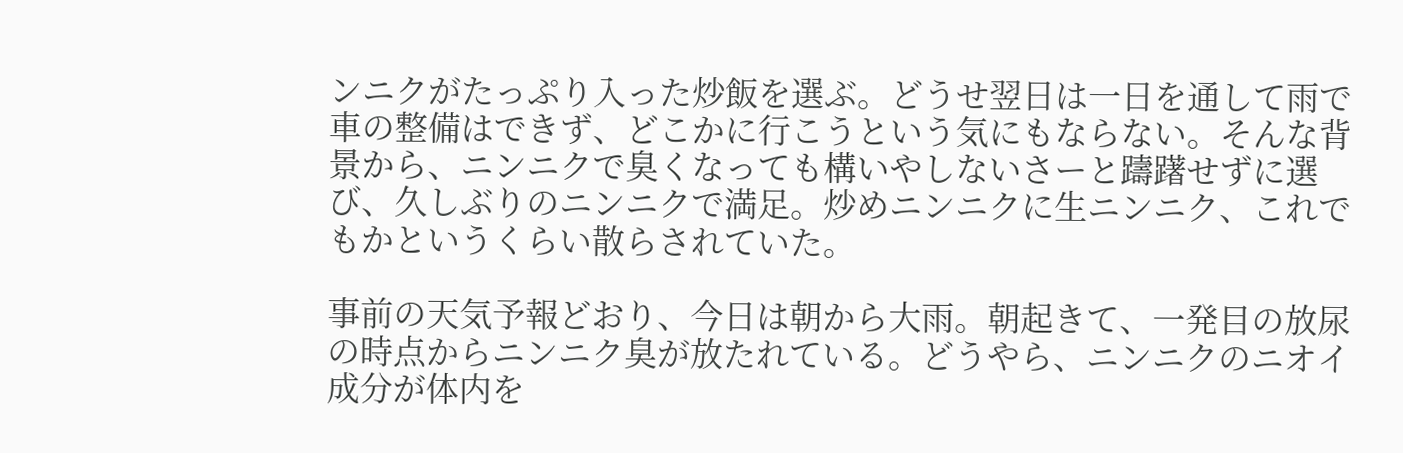ンニクがたっぷり入った炒飯を選ぶ。どうせ翌日は一日を通して雨で車の整備はできず、どこかに行こうという気にもならない。そんな背景から、ニンニクで臭くなっても構いやしないさーと躊躇せずに選び、久しぶりのニンニクで満足。炒めニンニクに生ニンニク、これでもかというくらい散らされていた。

事前の天気予報どおり、今日は朝から大雨。朝起きて、一発目の放尿の時点からニンニク臭が放たれている。どうやら、ニンニクのニオイ成分が体内を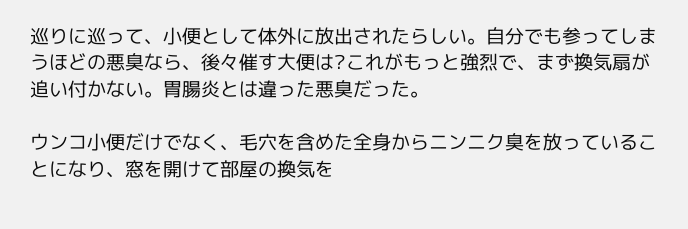巡りに巡って、小便として体外に放出されたらしい。自分でも参ってしまうほどの悪臭なら、後々催す大便は?これがもっと強烈で、まず換気扇が追い付かない。胃腸炎とは違った悪臭だった。

ウンコ小便だけでなく、毛穴を含めた全身からニンニク臭を放っていることになり、窓を開けて部屋の換気を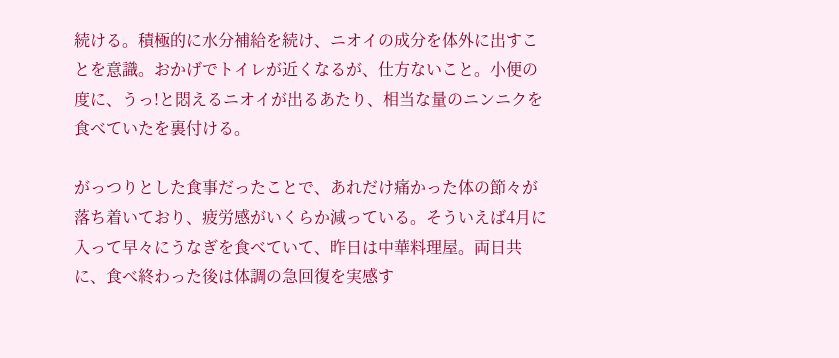続ける。積極的に水分補給を続け、ニオイの成分を体外に出すことを意識。おかげでトイレが近くなるが、仕方ないこと。小便の度に、うっ!と悶えるニオイが出るあたり、相当な量のニンニクを食べていたを裏付ける。

がっつりとした食事だったことで、あれだけ痛かった体の節々が落ち着いており、疲労感がいくらか減っている。そういえば4月に入って早々にうなぎを食べていて、昨日は中華料理屋。両日共に、食べ終わった後は体調の急回復を実感す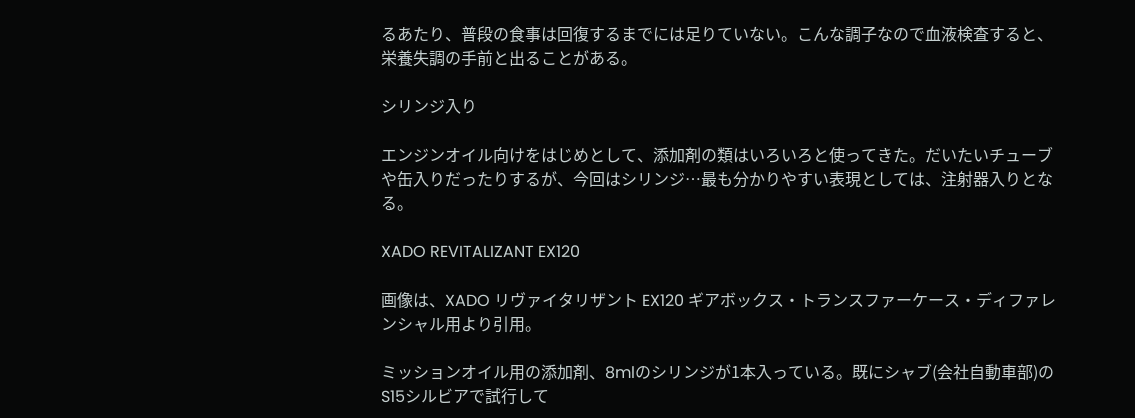るあたり、普段の食事は回復するまでには足りていない。こんな調子なので血液検査すると、栄養失調の手前と出ることがある。

シリンジ入り

エンジンオイル向けをはじめとして、添加剤の類はいろいろと使ってきた。だいたいチューブや缶入りだったりするが、今回はシリンジ…最も分かりやすい表現としては、注射器入りとなる。

XADO REVITALIZANT EX120

画像は、XADO リヴァイタリザント EX120 ギアボックス・トランスファーケース・ディファレンシャル用より引用。

ミッションオイル用の添加剤、8mlのシリンジが1本入っている。既にシャブ(会社自動車部)のS15シルビアで試行して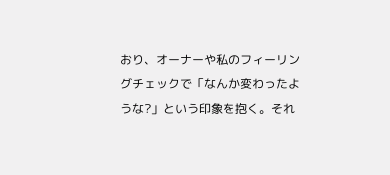おり、オーナーや私のフィーリングチェックで「なんか変わったような?」という印象を抱く。それ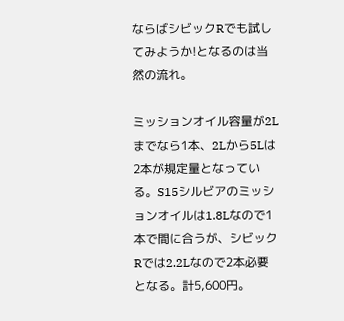ならばシビックRでも試してみようか!となるのは当然の流れ。

ミッションオイル容量が2Lまでなら1本、2Lから5Lは2本が規定量となっている。S15シルビアのミッションオイルは1.8Lなので1本で間に合うが、シビックRでは2.2Lなので2本必要となる。計5,600円。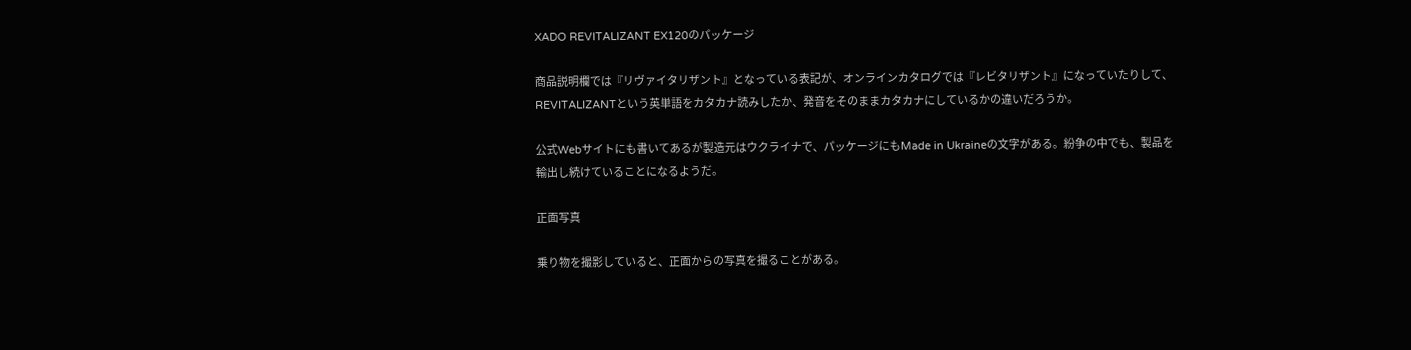XADO REVITALIZANT EX120のパッケージ

商品説明欄では『リヴァイタリザント』となっている表記が、オンラインカタログでは『レビタリザント』になっていたりして、REVITALIZANTという英単語をカタカナ読みしたか、発音をそのままカタカナにしているかの違いだろうか。

公式Webサイトにも書いてあるが製造元はウクライナで、パッケージにもMade in Ukraineの文字がある。紛争の中でも、製品を輸出し続けていることになるようだ。

正面写真

乗り物を撮影していると、正面からの写真を撮ることがある。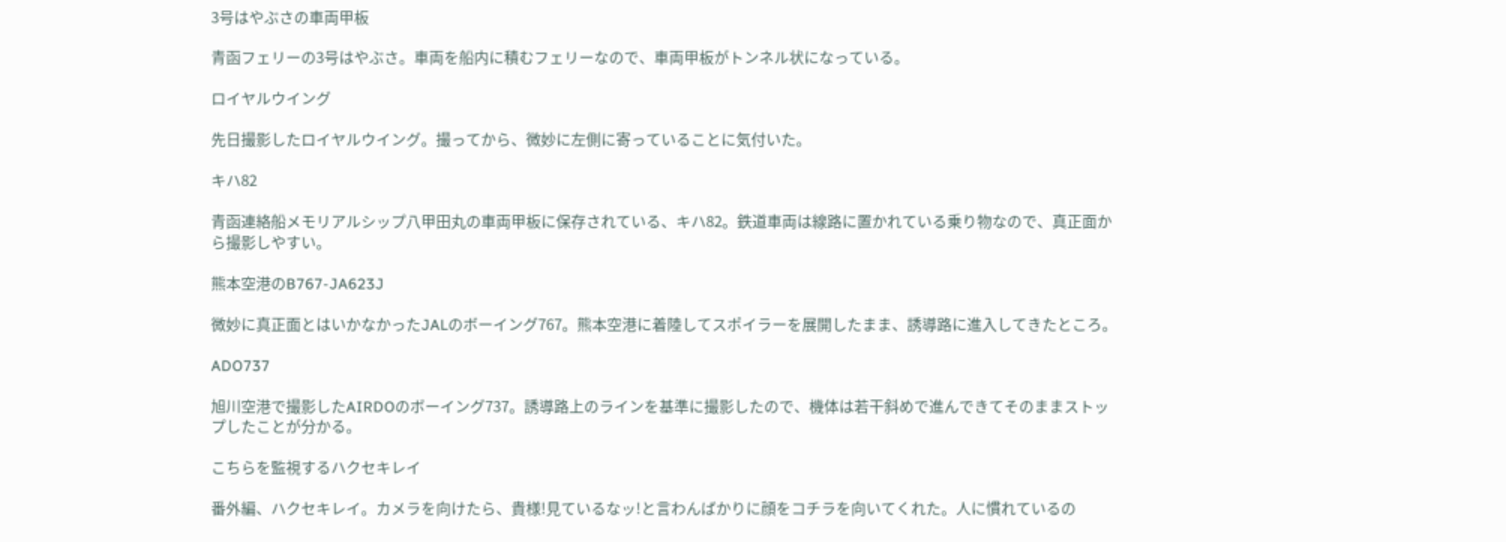3号はやぶさの車両甲板

青函フェリーの3号はやぶさ。車両を船内に積むフェリーなので、車両甲板がトンネル状になっている。

ロイヤルウイング

先日撮影したロイヤルウイング。撮ってから、微妙に左側に寄っていることに気付いた。

キハ82

青函連絡船メモリアルシップ八甲田丸の車両甲板に保存されている、キハ82。鉄道車両は線路に置かれている乗り物なので、真正面から撮影しやすい。

熊本空港のB767-JA623J

微妙に真正面とはいかなかったJALのボーイング767。熊本空港に着陸してスポイラーを展開したまま、誘導路に進入してきたところ。

ADO737

旭川空港で撮影したAIRDOのボーイング737。誘導路上のラインを基準に撮影したので、機体は若干斜めで進んできてそのままストップしたことが分かる。

こちらを監視するハクセキレイ

番外編、ハクセキレイ。カメラを向けたら、貴様!見ているなッ!と言わんばかりに顔をコチラを向いてくれた。人に慣れているの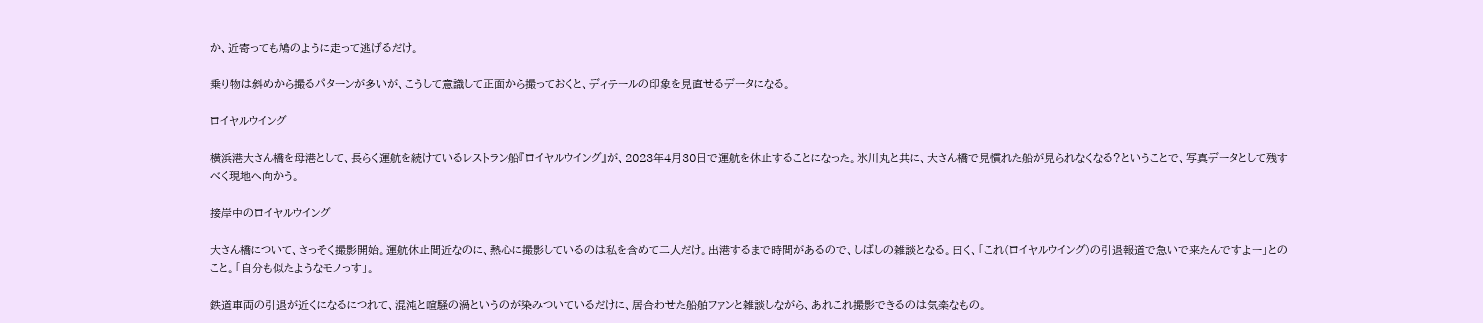か、近寄っても鳩のように走って逃げるだけ。

乗り物は斜めから撮るパターンが多いが、こうして意識して正面から撮っておくと、ディテールの印象を見直せるデータになる。

ロイヤルウイング

横浜港大さん橋を母港として、長らく運航を続けているレストラン船『ロイヤルウイング』が、2023年4月30日で運航を休止することになった。氷川丸と共に、大さん橋で見慣れた船が見られなくなる?ということで、写真データとして残すべく現地へ向かう。

接岸中のロイヤルウイング

大さん橋について、さっそく撮影開始。運航休止間近なのに、熱心に撮影しているのは私を含めて二人だけ。出港するまで時間があるので、しばしの雑談となる。曰く、「これ(ロイヤルウイング)の引退報道で急いで来たんですよー」とのこと。「自分も似たようなモノっす」。

鉄道車両の引退が近くになるにつれて、混沌と喧騒の渦というのが染みついているだけに、居合わせた船舶ファンと雑談しながら、あれこれ撮影できるのは気楽なもの。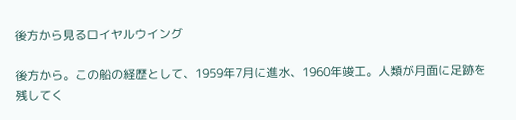後方から見るロイヤルウイング

後方から。この船の経歴として、1959年7月に進水、1960年竣工。人類が月面に足跡を残してく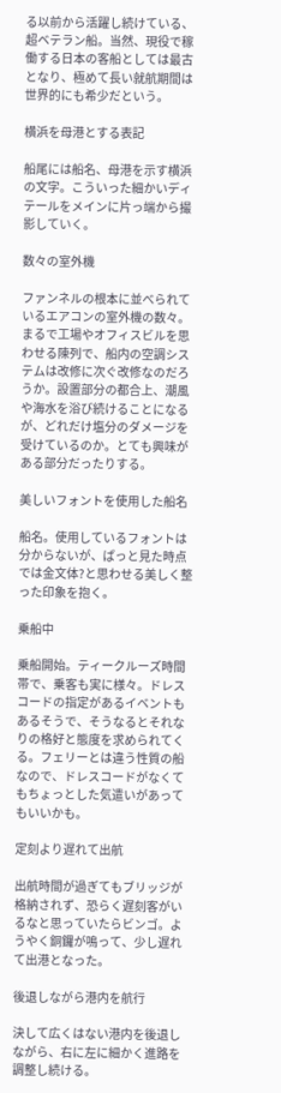る以前から活躍し続けている、超ベテラン船。当然、現役で稼働する日本の客船としては最古となり、極めて長い就航期間は世界的にも希少だという。

横浜を母港とする表記

船尾には船名、母港を示す横浜の文字。こういった細かいディテールをメインに片っ端から撮影していく。

数々の室外機

ファンネルの根本に並べられているエアコンの室外機の数々。まるで工場やオフィスビルを思わせる陳列で、船内の空調システムは改修に次ぐ改修なのだろうか。設置部分の都合上、潮風や海水を浴び続けることになるが、どれだけ塩分のダメージを受けているのか。とても興味がある部分だったりする。

美しいフォントを使用した船名

船名。使用しているフォントは分からないが、ぱっと見た時点では金文体?と思わせる美しく整った印象を抱く。

乗船中

乗船開始。ティークルーズ時間帯で、乗客も実に様々。ドレスコードの指定があるイベントもあるそうで、そうなるとそれなりの格好と態度を求められてくる。フェリーとは違う性質の船なので、ドレスコードがなくてもちょっとした気遣いがあってもいいかも。

定刻より遅れて出航

出航時間が過ぎてもブリッジが格納されず、恐らく遅刻客がいるなと思っていたらビンゴ。ようやく銅鑼が鳴って、少し遅れて出港となった。

後退しながら港内を航行

決して広くはない港内を後退しながら、右に左に細かく進路を調整し続ける。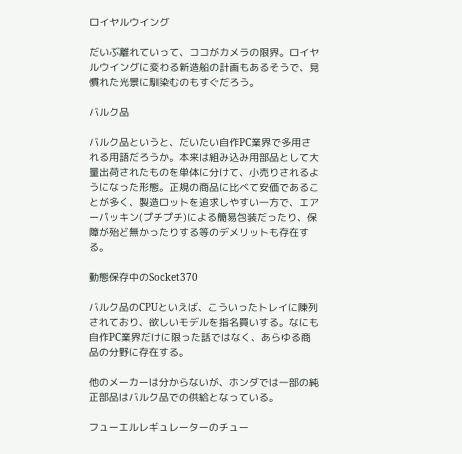ロイヤルウイング

だいぶ離れていって、ココがカメラの限界。ロイヤルウイングに変わる新造船の計画もあるそうで、見慣れた光景に馴染むのもすぐだろう。

バルク品

バルク品というと、だいたい自作PC業界で多用される用語だろうか。本来は組み込み用部品として大量出荷されたものを単体に分けて、小売りされるようになった形態。正規の商品に比べて安価であることが多く、製造ロットを追求しやすい一方で、エアーパッキン(プチプチ)による簡易包装だったり、保障が殆ど無かったりする等のデメリットも存在する。

動態保存中のSocket370

バルク品のCPUといえば、こういったトレイに陳列されており、欲しいモデルを指名買いする。なにも自作PC業界だけに限った話ではなく、あらゆる商品の分野に存在する。

他のメーカーは分からないが、ホンダでは一部の純正部品はバルク品での供給となっている。

フューエルレギュレーターのチュー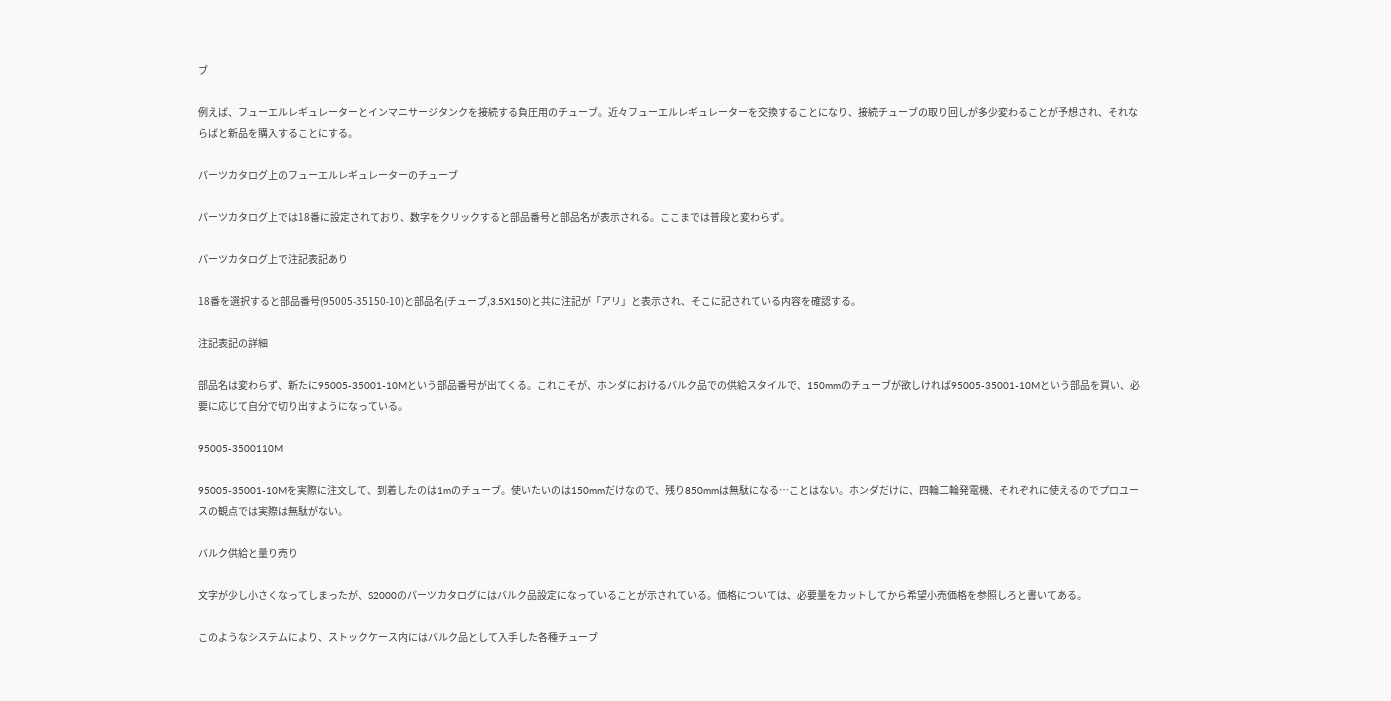ブ

例えば、フューエルレギュレーターとインマニサージタンクを接続する負圧用のチューブ。近々フューエルレギュレーターを交換することになり、接続チューブの取り回しが多少変わることが予想され、それならばと新品を購入することにする。

パーツカタログ上のフューエルレギュレーターのチューブ

パーツカタログ上では18番に設定されており、数字をクリックすると部品番号と部品名が表示される。ここまでは普段と変わらず。

パーツカタログ上で注記表記あり

18番を選択すると部品番号(95005-35150-10)と部品名(チューブ,3.5X150)と共に注記が「アリ」と表示され、そこに記されている内容を確認する。

注記表記の詳細

部品名は変わらず、新たに95005-35001-10Mという部品番号が出てくる。これこそが、ホンダにおけるバルク品での供給スタイルで、150mmのチューブが欲しければ95005-35001-10Mという部品を買い、必要に応じて自分で切り出すようになっている。

95005-3500110M

95005-35001-10Mを実際に注文して、到着したのは1mのチューブ。使いたいのは150mmだけなので、残り850mmは無駄になる…ことはない。ホンダだけに、四輪二輪発電機、それぞれに使えるのでプロユースの観点では実際は無駄がない。

バルク供給と量り売り

文字が少し小さくなってしまったが、S2000のパーツカタログにはバルク品設定になっていることが示されている。価格については、必要量をカットしてから希望小売価格を参照しろと書いてある。

このようなシステムにより、ストックケース内にはバルク品として入手した各種チューブ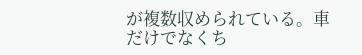が複数収められている。車だけでなくち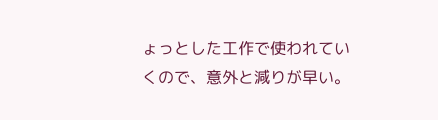ょっとした工作で使われていくので、意外と減りが早い。